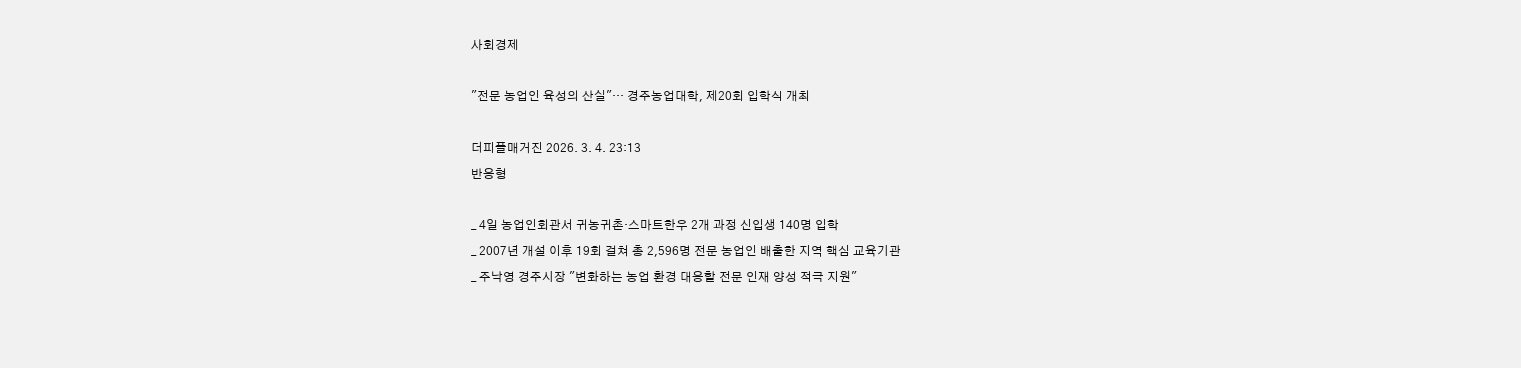사회경제

"전문 농업인 육성의 산실"… 경주농업대학, 제20회 입학식 개최

더피플매거진 2026. 3. 4. 23:13
반응형

_ 4일 농업인회관서 귀농귀촌·스마트한우 2개 과정 신입생 140명 입학
_ 2007년 개설 이후 19회 걸쳐 총 2,596명 전문 농업인 배출한 지역 핵심 교육기관
_ 주낙영 경주시장 "변화하는 농업 환경 대응할 전문 인재 양성 적극 지원"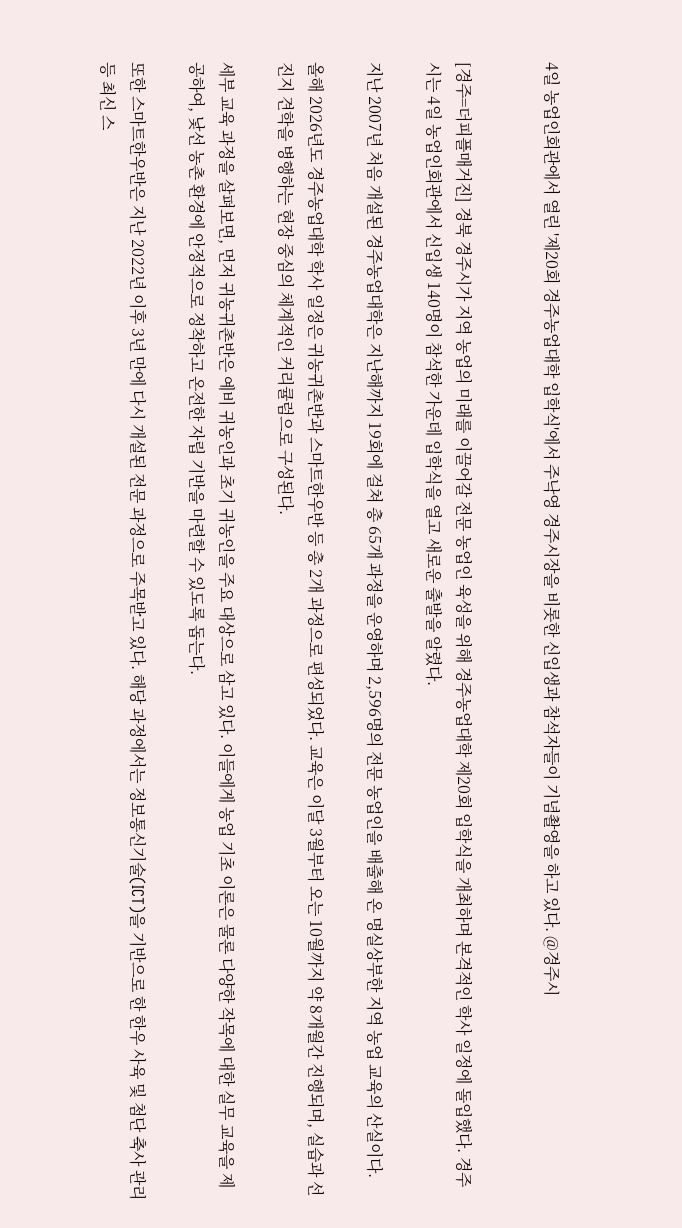4일 농업인회관에서 열린 '제20회 경주농업대학 입학식'에서 주낙영 경주시장을 비롯한 신입생과 참석자들이 기념촬영을 하고 있다. @경주시


[경주=더피플매거진] 경북 경주시가 지역 농업의 미래를 이끌어갈 전문 농업인 육성을 위해 경주농업대학 제20회 입학식을 개최하며 본격적인 학사 일정에 돌입했다. 경주시는 4일 농업인회관에서 신입생 140명이 참석한 가운데 입학식을 열고 새로운 출발을 알렸다.

지난 2007년 처음 개설된 경주농업대학은 지난해까지 19회에 걸쳐 총 65개 과정을 운영하며 2,596명의 전문 농업인을 배출해 온 명실상부한 지역 농업 교육의 산실이다.

올해 2026년도 경주농업대학 학사 일정은 귀농귀촌반과 스마트한우반 등 총 2개 과정으로 편성되었다. 교육은 이달 3월부터 오는 10월까지 약 8개월간 진행되며, 실습과 선진지 견학을 병행하는 현장 중심의 체계적인 커리큘럼으로 구성된다.

세부 교육 과정을 살펴보면, 먼저 귀농귀촌반은 예비 귀농인과 초기 귀농인을 주요 대상으로 삼고 있다. 이들에게 농업 기초 이론은 물론 다양한 작목에 대한 실무 교육을 제공하여, 낯선 농촌 환경에 안정적으로 정착하고 온전한 자립 기반을 마련할 수 있도록 돕는다.

또한 스마트한우반은 지난 2022년 이후 3년 만에 다시 개설된 전문 과정으로 주목받고 있다. 해당 과정에서는 정보통신기술(ICT)을 기반으로 한 한우 사육 및 첨단 축사 관리 등 최신 스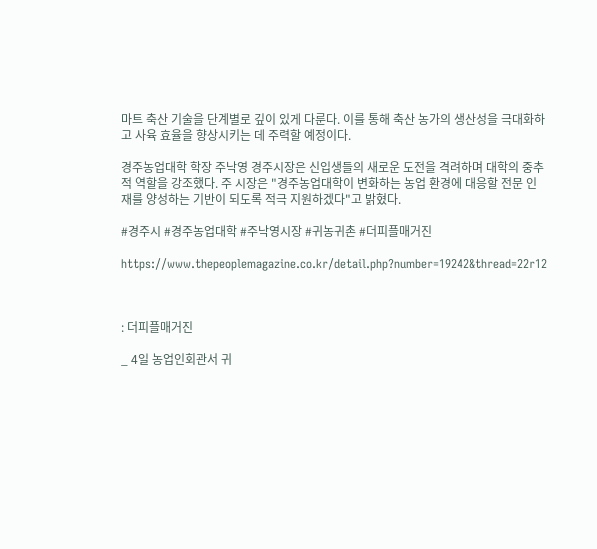마트 축산 기술을 단계별로 깊이 있게 다룬다. 이를 통해 축산 농가의 생산성을 극대화하고 사육 효율을 향상시키는 데 주력할 예정이다.

경주농업대학 학장 주낙영 경주시장은 신입생들의 새로운 도전을 격려하며 대학의 중추적 역할을 강조했다. 주 시장은 "경주농업대학이 변화하는 농업 환경에 대응할 전문 인재를 양성하는 기반이 되도록 적극 지원하겠다"고 밝혔다.

#경주시 #경주농업대학 #주낙영시장 #귀농귀촌 #더피플매거진

https://www.thepeoplemagazine.co.kr/detail.php?number=19242&thread=22r12



: 더피플매거진

_ 4일 농업인회관서 귀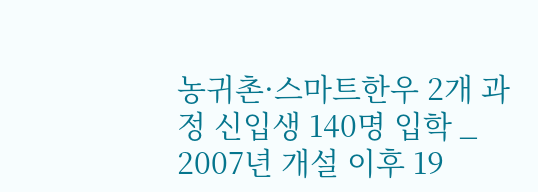농귀촌·스마트한우 2개 과정 신입생 140명 입학 _ 2007년 개설 이후 19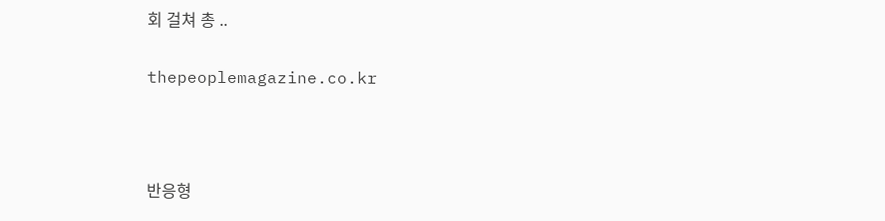회 걸쳐 총 ..

thepeoplemagazine.co.kr



반응형